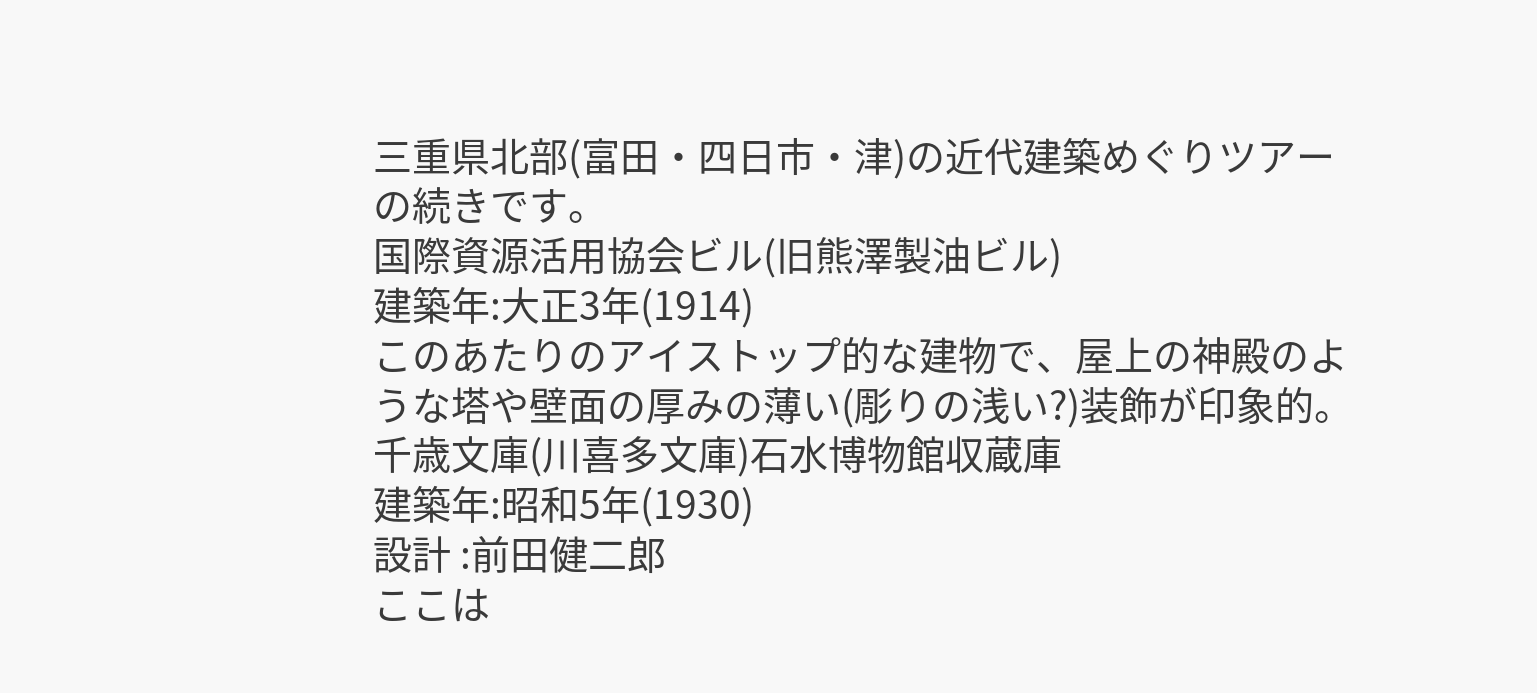三重県北部(富田・四日市・津)の近代建築めぐりツアーの続きです。
国際資源活用協会ビル(旧熊澤製油ビル)
建築年:大正3年(1914)
このあたりのアイストップ的な建物で、屋上の神殿のような塔や壁面の厚みの薄い(彫りの浅い?)装飾が印象的。
千歳文庫(川喜多文庫)石水博物館収蔵庫
建築年:昭和5年(1930)
設計 :前田健二郎
ここは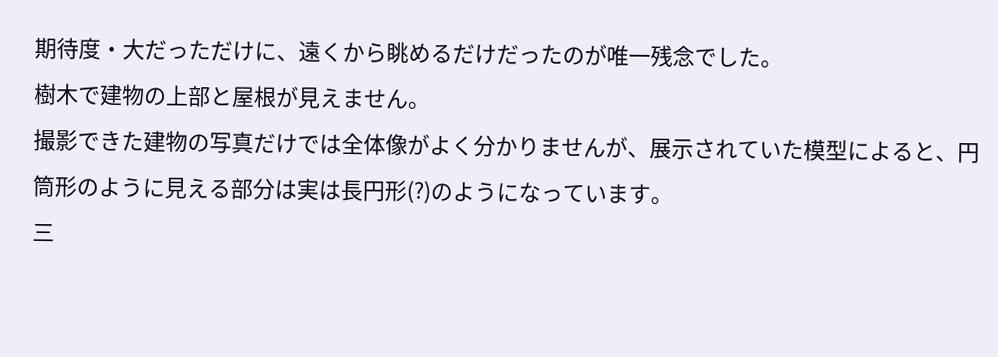期待度・大だっただけに、遠くから眺めるだけだったのが唯一残念でした。
樹木で建物の上部と屋根が見えません。
撮影できた建物の写真だけでは全体像がよく分かりませんが、展示されていた模型によると、円筒形のように見える部分は実は長円形(?)のようになっています。
三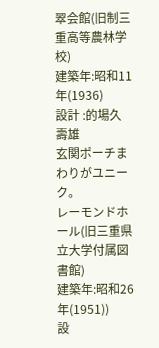翠会館(旧制三重高等農林学校)
建築年:昭和11年(1936)
設計 :的場久壽雄
玄関ポーチまわりがユニーク。
レーモンドホール(旧三重県立大学付属図書館)
建築年:昭和26年(1951))
設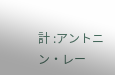計 :アントニン・レー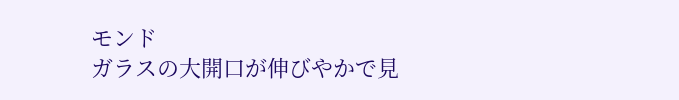モンド
ガラスの大開口が伸びやかで見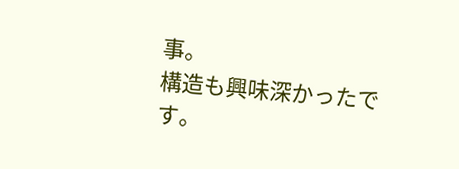事。
構造も興味深かったです。